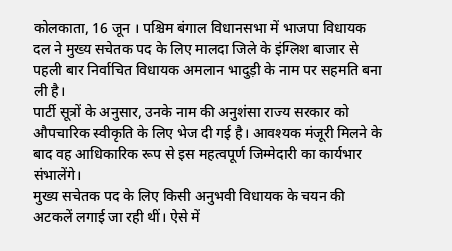कोलकाता, 16 जून । पश्चिम बंगाल विधानसभा में भाजपा विधायक दल ने मुख्य सचेतक पद के लिए मालदा जिले के इंग्लिश बाजार से पहली बार निर्वाचित विधायक अमलान भादुड़ी के नाम पर सहमति बना ली है।
पार्टी सूत्रों के अनुसार, उनके नाम की अनुशंसा राज्य सरकार को औपचारिक स्वीकृति के लिए भेज दी गई है। आवश्यक मंजूरी मिलने के बाद वह आधिकारिक रूप से इस महत्वपूर्ण जिम्मेदारी का कार्यभार संभालेंगे।
मुख्य सचेतक पद के लिए किसी अनुभवी विधायक के चयन की अटकलें लगाई जा रही थीं। ऐसे में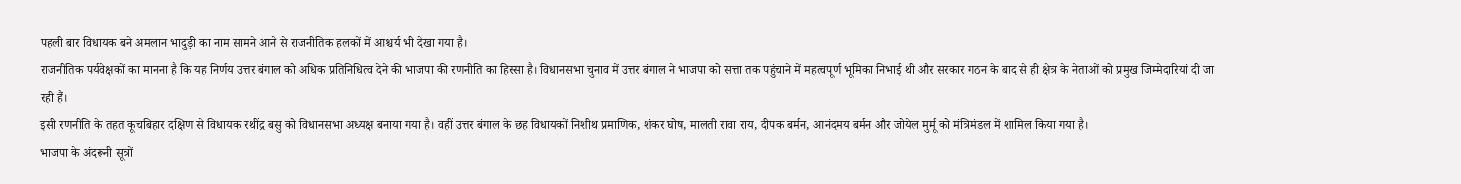पहली बार विधायक बने अमलान भादुड़ी का नाम सामने आने से राजनीतिक हलकों में आश्चर्य भी देखा गया है।
राजनीतिक पर्यवेक्षकों का मानना है कि यह निर्णय उत्तर बंगाल को अधिक प्रतिनिधित्व देने की भाजपा की रणनीति का हिस्सा है। विधानसभा चुनाव में उत्तर बंगाल ने भाजपा को सत्ता तक पहुंचाने में महत्वपूर्ण भूमिका निभाई थी और सरकार गठन के बाद से ही क्षेत्र के नेताओं को प्रमुख जिम्मेदारियां दी जा रही हैं।
इसी रणनीति के तहत कूचबिहार दक्षिण से विधायक रथींद्र बसु को विधानसभा अध्यक्ष बनाया गया है। वहीं उत्तर बंगाल के छह विधायकों निशीथ प्रमाणिक, शंकर घोष, मालती रावा राय, दीपक बर्मन, आनंदमय बर्मन और जोयेल मुर्मू को मंत्रिमंडल में शामिल किया गया है।
भाजपा के अंदरूनी सूत्रों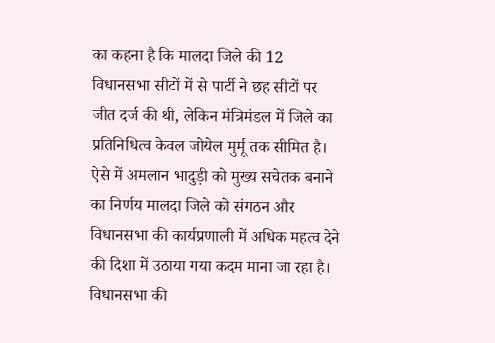का कहना है कि मालदा जिले की 12 विधानसभा सीटों में से पार्टी ने छह सीटों पर जीत दर्ज की थी, लेकिन मंत्रिमंडल में जिले का प्रतिनिधित्व केवल जोयेल मुर्मू तक सीमित है। ऐसे में अमलान भादुड़ी को मुख्य सचेतक बनाने का निर्णय मालदा जिले को संगठन और विधानसभा की कार्यप्रणाली में अधिक महत्व देने की दिशा में उठाया गया कदम माना जा रहा है।
विधानसभा की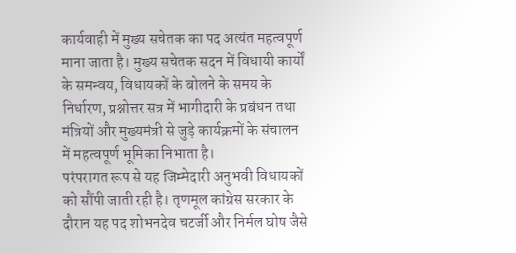कार्यवाही में मुख्य सचेतक का पद अत्यंत महत्वपूर्ण माना जाता है। मुख्य सचेतक सदन में विधायी कार्यों के समन्वय, विधायकों के बोलने के समय के निर्धारण, प्रश्नोत्तर सत्र में भागीदारी के प्रबंधन तथा मंत्रियों और मुख्यमंत्री से जुड़े कार्यक्रमों के संचालन में महत्वपूर्ण भूमिका निभाता है।
परंपरागत रूप से यह जिम्मेदारी अनुभवी विधायकों को सौंपी जाती रही है। तृणमूल कांग्रेस सरकार के दौरान यह पद शोभनदेव चटर्जी और निर्मल घोष जैसे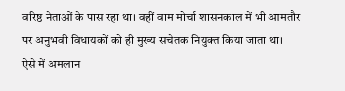वरिष्ठ नेताओं के पास रहा था। वहीं वाम मोर्चा शासनकाल में भी आमतौर पर अनुभवी विधायकों को ही मुख्य सचेतक नियुक्त किया जाता था।
ऐसे में अमलान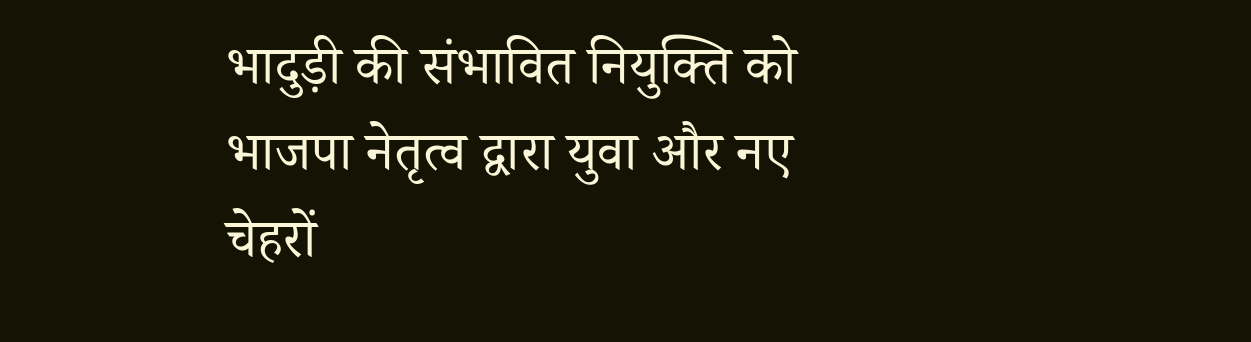भादुड़ी की संभावित नियुक्ति को भाजपा नेतृत्व द्वारा युवा और नए चेहरों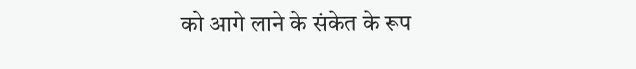को आगे लाने के संकेत के रूप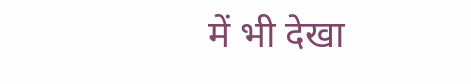में भी देखा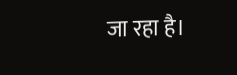जा रहा है।